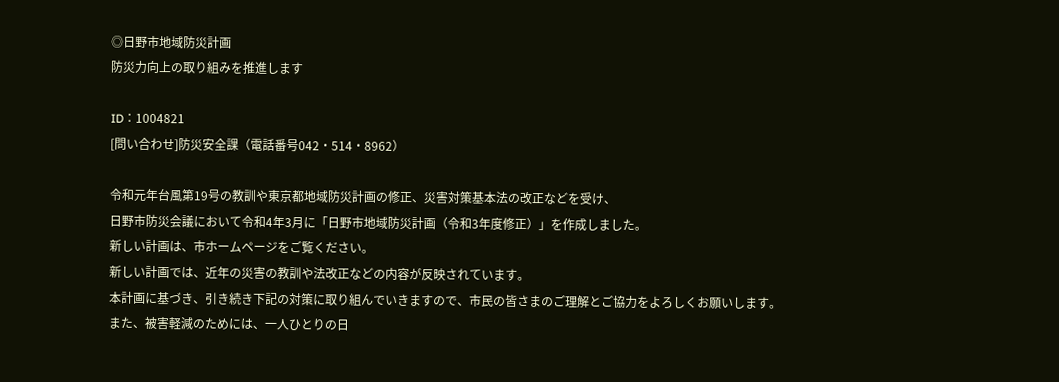◎日野市地域防災計画
防災力向上の取り組みを推進します

ID：1004821
[問い合わせ]防災安全課（電話番号042・514・8962）

令和元年台風第19号の教訓や東京都地域防災計画の修正、災害対策基本法の改正などを受け、
日野市防災会議において令和4年3月に「日野市地域防災計画（令和3年度修正）」を作成しました。
新しい計画は、市ホームページをご覧ください。
新しい計画では、近年の災害の教訓や法改正などの内容が反映されています。
本計画に基づき、引き続き下記の対策に取り組んでいきますので、市民の皆さまのご理解とご協力をよろしくお願いします。
また、被害軽減のためには、一人ひとりの日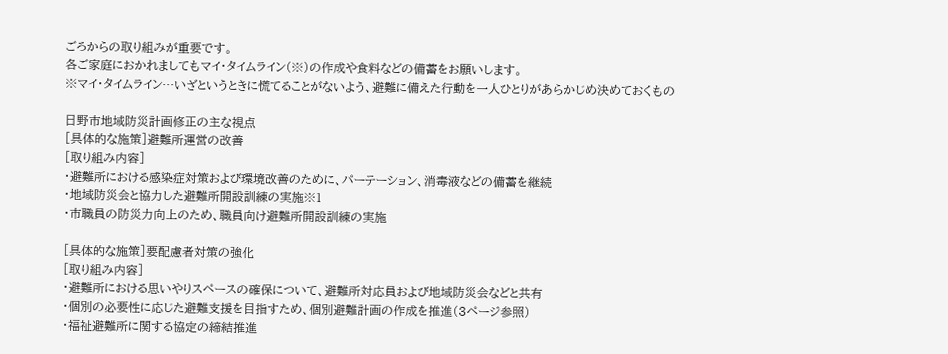ごろからの取り組みが重要です。
各ご家庭におかれましてもマイ・タイムライン（※）の作成や食料などの備蓄をお願いします。
※マイ・タイムライン…いざというときに慌てることがないよう、避難に備えた行動を一人ひとりがあらかじめ決めておくもの

日野市地域防災計画修正の主な視点
［具体的な施策］避難所運営の改善
［取り組み内容］
・避難所における感染症対策および環境改善のために、パーテーション、消毒液などの備蓄を継続
・地域防災会と協力した避難所開設訓練の実施※1
・市職員の防災力向上のため、職員向け避難所開設訓練の実施

［具体的な施策］要配慮者対策の強化
［取り組み内容］
・避難所における思いやりスペースの確保について、避難所対応員および地域防災会などと共有
・個別の必要性に応じた避難支援を目指すため、個別避難計画の作成を推進（3ページ参照）
・福祉避難所に関する協定の締結推進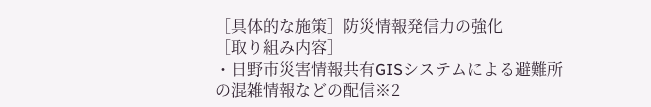［具体的な施策］防災情報発信力の強化
［取り組み内容］
・日野市災害情報共有GISシステムによる避難所の混雑情報などの配信※2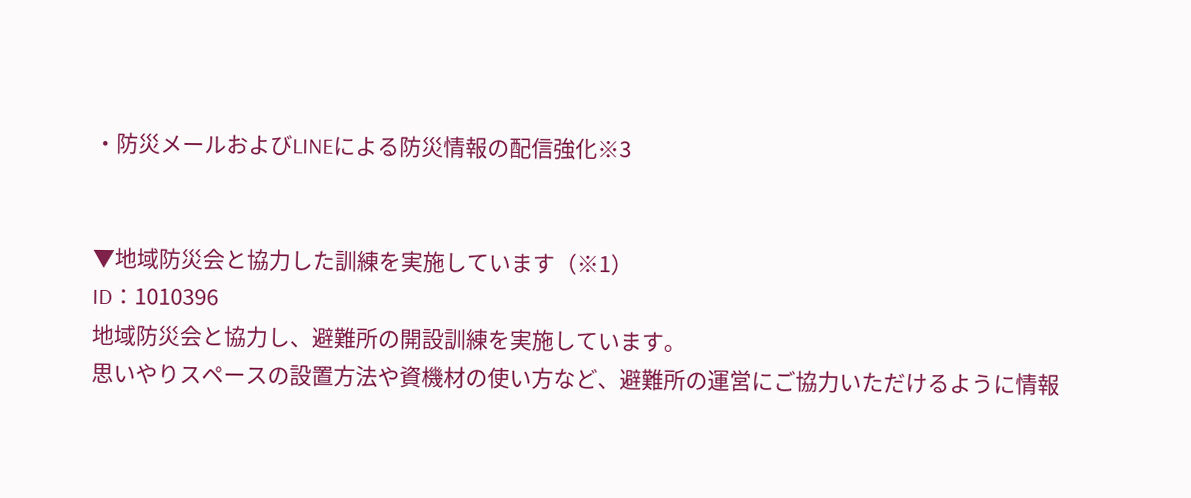・防災メールおよびLINEによる防災情報の配信強化※3


▼地域防災会と協力した訓練を実施しています（※1）
ID：1010396
地域防災会と協力し、避難所の開設訓練を実施しています。
思いやりスペースの設置方法や資機材の使い方など、避難所の運営にご協力いただけるように情報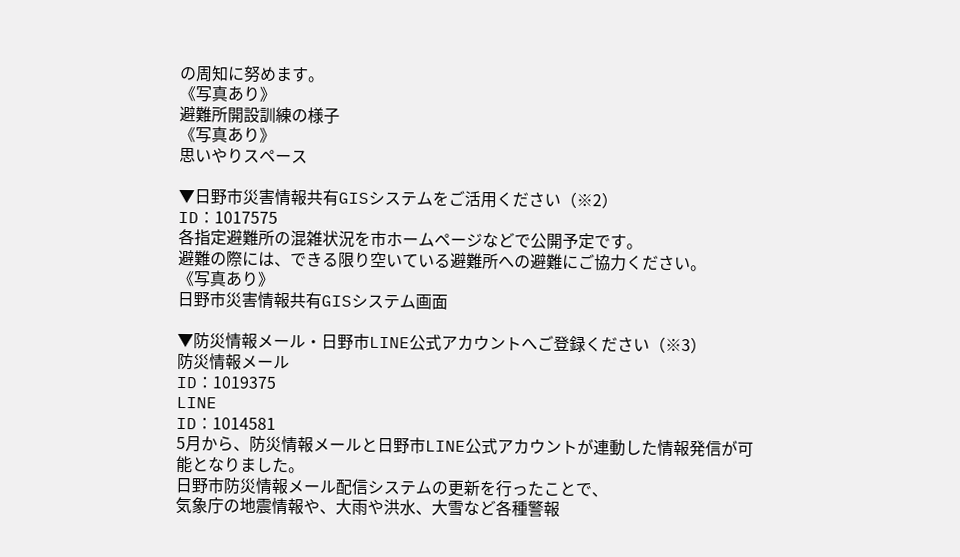の周知に努めます。
《写真あり》
避難所開設訓練の様子
《写真あり》
思いやりスペース

▼日野市災害情報共有GISシステムをご活用ください（※2）
ID：1017575
各指定避難所の混雑状況を市ホームページなどで公開予定です。
避難の際には、できる限り空いている避難所への避難にご協力ください。
《写真あり》
日野市災害情報共有GISシステム画面

▼防災情報メール・日野市LINE公式アカウントへご登録ください（※3）
防災情報メール
ID：1019375
LINE
ID：1014581
5月から、防災情報メールと日野市LINE公式アカウントが連動した情報発信が可能となりました。
日野市防災情報メール配信システムの更新を行ったことで、
気象庁の地震情報や、大雨や洪水、大雪など各種警報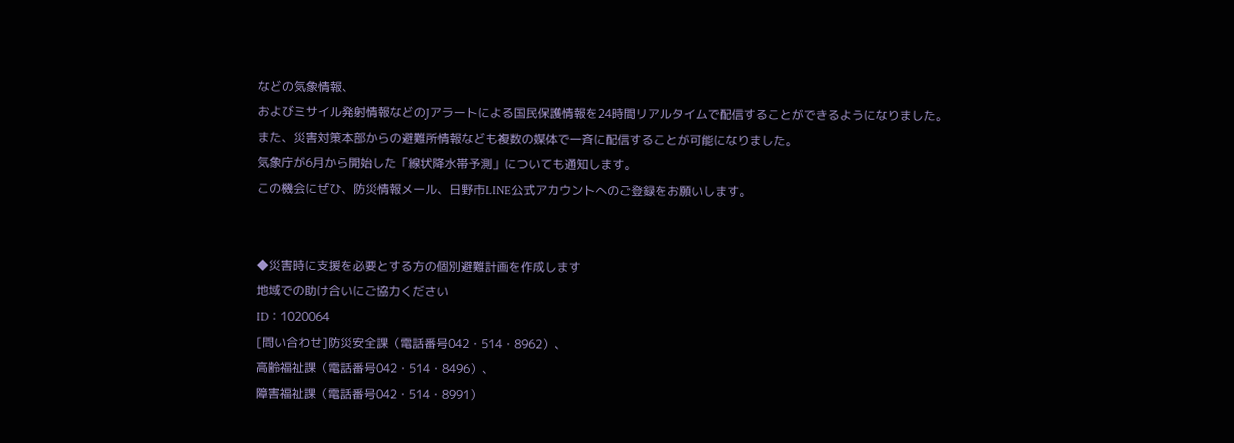などの気象情報、
およびミサイル発射情報などのJアラートによる国民保護情報を24時間リアルタイムで配信することができるようになりました。
また、災害対策本部からの避難所情報なども複数の媒体で一斉に配信することが可能になりました。
気象庁が6月から開始した「線状降水帯予測」についても通知します。
この機会にぜひ、防災情報メール、日野市LINE公式アカウントへのご登録をお願いします。


◆災害時に支援を必要とする方の個別避難計画を作成します
地域での助け合いにご協力ください
ID：1020064
[問い合わせ]防災安全課（電話番号042・514・8962）、
高齢福祉課（電話番号042・514・8496）、
障害福祉課（電話番号042・514・8991）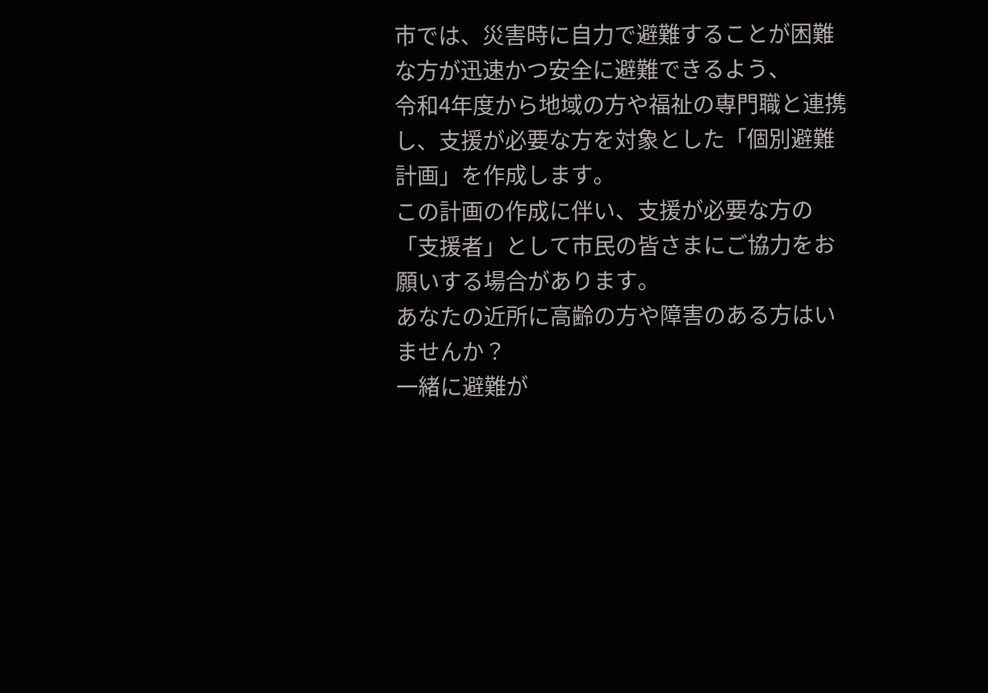市では、災害時に自力で避難することが困難な方が迅速かつ安全に避難できるよう、
令和4年度から地域の方や福祉の専門職と連携し、支援が必要な方を対象とした「個別避難計画」を作成します。
この計画の作成に伴い、支援が必要な方の「支援者」として市民の皆さまにご協力をお願いする場合があります。
あなたの近所に高齢の方や障害のある方はいませんか？
一緒に避難が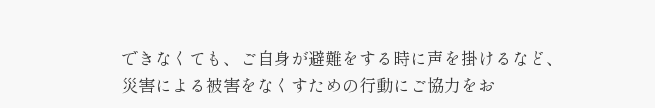できなくても、ご自身が避難をする時に声を掛けるなど、
災害による被害をなくすための行動にご協力をお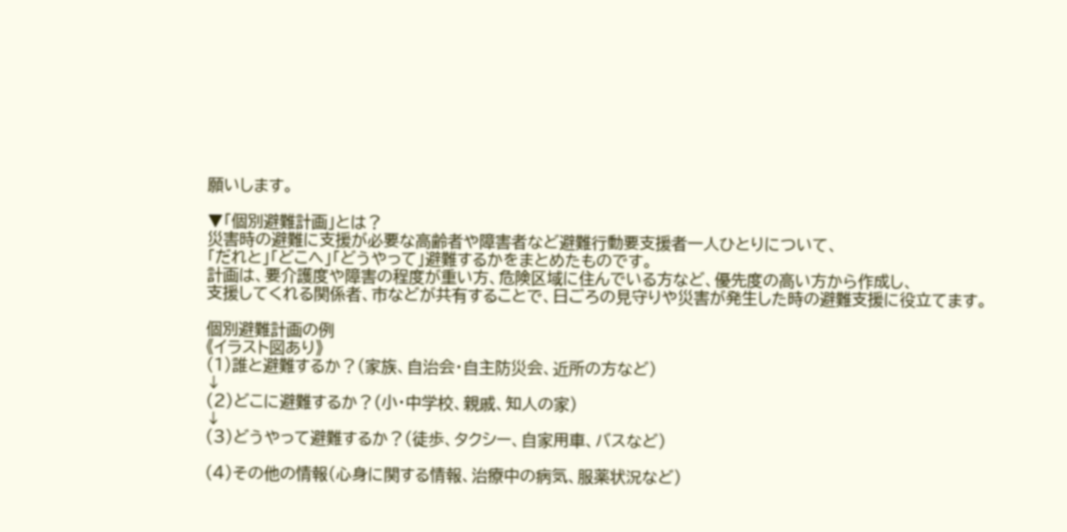願いします。

▼「個別避難計画」とは？
災害時の避難に支援が必要な高齢者や障害者など避難行動要支援者一人ひとりについて、
「だれと」「どこへ」「どうやって」避難するかをまとめたものです。
計画は、要介護度や障害の程度が重い方、危険区域に住んでいる方など、優先度の高い方から作成し、
支援してくれる関係者、市などが共有することで、日ごろの見守りや災害が発生した時の避難支援に役立てます。

個別避難計画の例
《イラスト図あり》
(1)誰と避難するか？（家族、自治会・自主防災会、近所の方など）
↓
(2)どこに避難するか？（小・中学校、親戚、知人の家）
↓
(3)どうやって避難するか？（徒歩、タクシー、自家用車、バスなど）

(4)その他の情報（心身に関する情報、治療中の病気、服薬状況など）